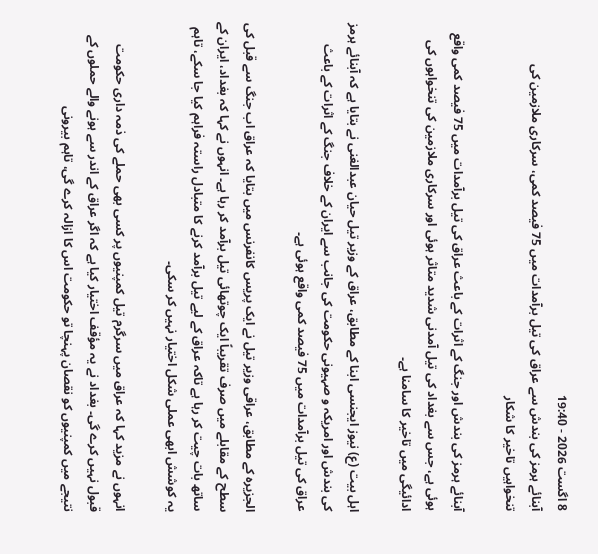8 اگست 2026 - 19:40
آبنائے ہرمز کی بندش سے عراق کی تیل برآمدات میں 75 فیصد کمی، سرکاری ملازمین کی تنخواہیں تاخیر کا شکار

آبنائے ہرمز کی بندش اور جنگ کے اثرات کے باعث عراق کی تیل برآمدات میں 75 فیصد کمی واقع ہوئی ہے، جس سے بغداد کی تیل آمدنی شدید متاثر ہوئی اور سرکاری ملازمین کی تنخواہوں کی ادائیگی میں تاخیر کا سامنا ہے۔

اہل بیت (ع) نیوز ایجنسی ابنا کے مطابق، عراق کے وزیر تیل حیان عبدالغنی نے بتایا ہے کہ آبنائے ہرمز کی بندش اور امریکہ و صہیونی حکومت کی جانب سے ایران کے خلاف جنگ کے اثرات کے باعث عراق کی تیل برآمدات میں 75 فیصد کمی واقع ہوئی ہے۔

الجزیرہ کے مطابق، عراقی وزیر تیل نے ایک پریس کانفرنس میں بتایا کہ عراق اب جنگ سے قبل کی سطح کے مقابلے میں صرف تقریباً ایک چوتھائی تیل برآمد کر رہا ہے۔ انہوں نے کہا کہ بغداد، ایران کے ساتھ بات چیت کر رہا ہے تاکہ عراق کے لیے تیل برآمد کرنے کا متبادل راستہ فراہم کیا جا سکے، تاہم یہ کوشش ابھی عملی شکل اختیار نہیں کر سکی۔

انہوں نے مزید کہا کہ عراق میں سرگرم تیل کمپنیوں پر کسی بھی حملے کی ذمہ داری حکومت قبول نہیں کرے گی۔ بغداد نے یہ مؤقف اختیار کیا ہے کہ اگر عراق کے اندر سے ہونے والے حملوں کے نتیجے میں کمپنیوں کو نقصان پہنچا تو حکومت اس کا ازالہ کرے گی، تاہم بیرونی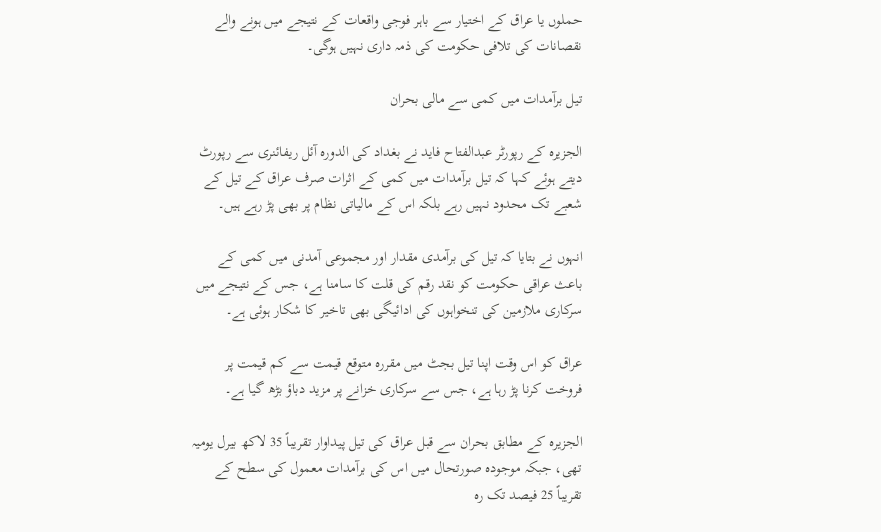حملوں یا عراق کے اختیار سے باہر فوجی واقعات کے نتیجے میں ہونے والے نقصانات کی تلافی حکومت کی ذمہ داری نہیں ہوگی۔

تیل برآمدات میں کمی سے مالی بحران

الجزیرہ کے رپورٹر عبدالفتاح فاید نے بغداد کی الدوره آئل ریفائنری سے رپورٹ دیتے ہوئے کہا کہ تیل برآمدات میں کمی کے اثرات صرف عراق کے تیل کے شعبے تک محدود نہیں رہے بلکہ اس کے مالیاتی نظام پر بھی پڑ رہے ہیں۔

انہوں نے بتایا کہ تیل کی برآمدی مقدار اور مجموعی آمدنی میں کمی کے باعث عراقی حکومت کو نقد رقم کی قلت کا سامنا ہے، جس کے نتیجے میں سرکاری ملازمین کی تنخواہوں کی ادائیگی بھی تاخیر کا شکار ہوئی ہے۔

عراق کو اس وقت اپنا تیل بجٹ میں مقررہ متوقع قیمت سے کم قیمت پر فروخت کرنا پڑ رہا ہے، جس سے سرکاری خزانے پر مزید دباؤ بڑھ گیا ہے۔

الجزیرہ کے مطابق بحران سے قبل عراق کی تیل پیداوار تقریباً 35 لاکھ بیرل یومیہ تھی، جبکہ موجودہ صورتحال میں اس کی برآمدات معمول کی سطح کے تقریباً 25 فیصد تک رہ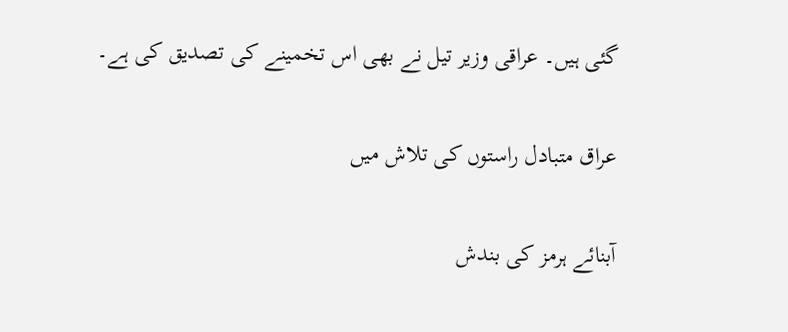گئی ہیں۔ عراقی وزیر تیل نے بھی اس تخمینے کی تصدیق کی ہے۔

عراق متبادل راستوں کی تلاش میں

آبنائے ہرمز کی بندش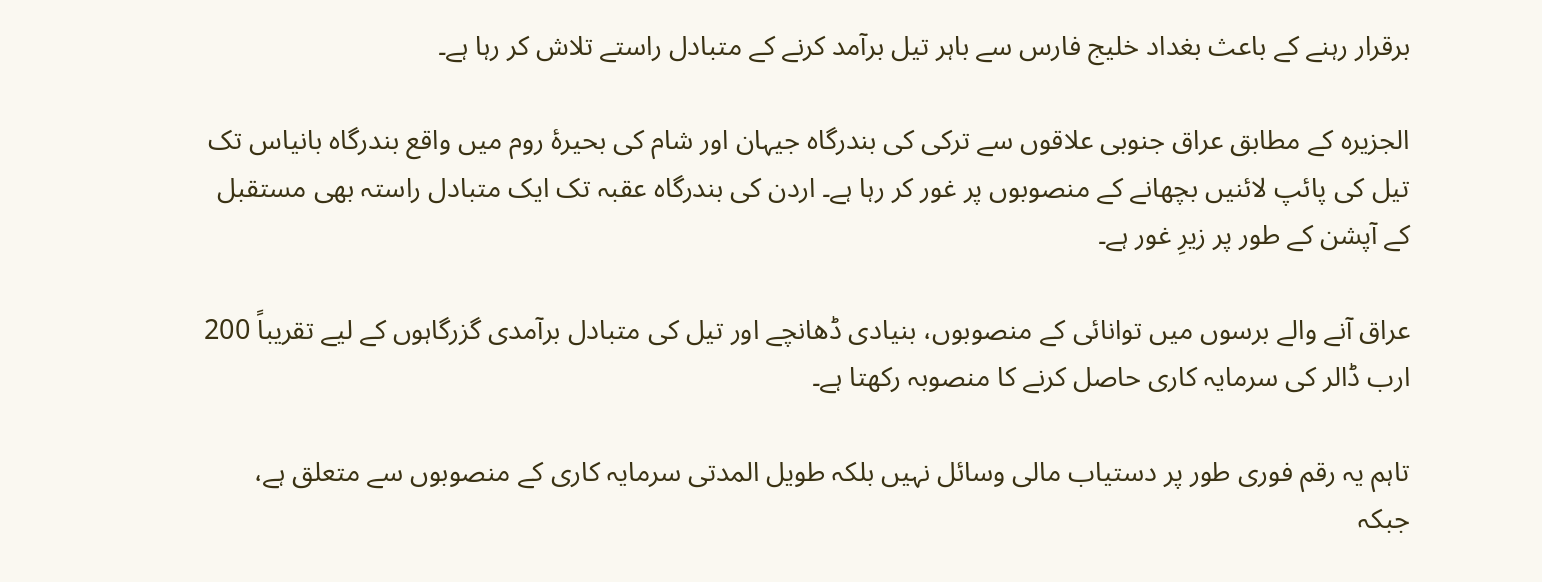برقرار رہنے کے باعث بغداد خلیج فارس سے باہر تیل برآمد کرنے کے متبادل راستے تلاش کر رہا ہے۔

الجزیرہ کے مطابق عراق جنوبی علاقوں سے ترکی کی بندرگاہ جیہان اور شام کی بحیرۂ روم میں واقع بندرگاہ بانیاس تک تیل کی پائپ لائنیں بچھانے کے منصوبوں پر غور کر رہا ہے۔ اردن کی بندرگاہ عقبہ تک ایک متبادل راستہ بھی مستقبل کے آپشن کے طور پر زیرِ غور ہے۔

عراق آنے والے برسوں میں توانائی کے منصوبوں، بنیادی ڈھانچے اور تیل کی متبادل برآمدی گزرگاہوں کے لیے تقریباً 200 ارب ڈالر کی سرمایہ کاری حاصل کرنے کا منصوبہ رکھتا ہے۔

تاہم یہ رقم فوری طور پر دستیاب مالی وسائل نہیں بلکہ طویل المدتی سرمایہ کاری کے منصوبوں سے متعلق ہے، جبکہ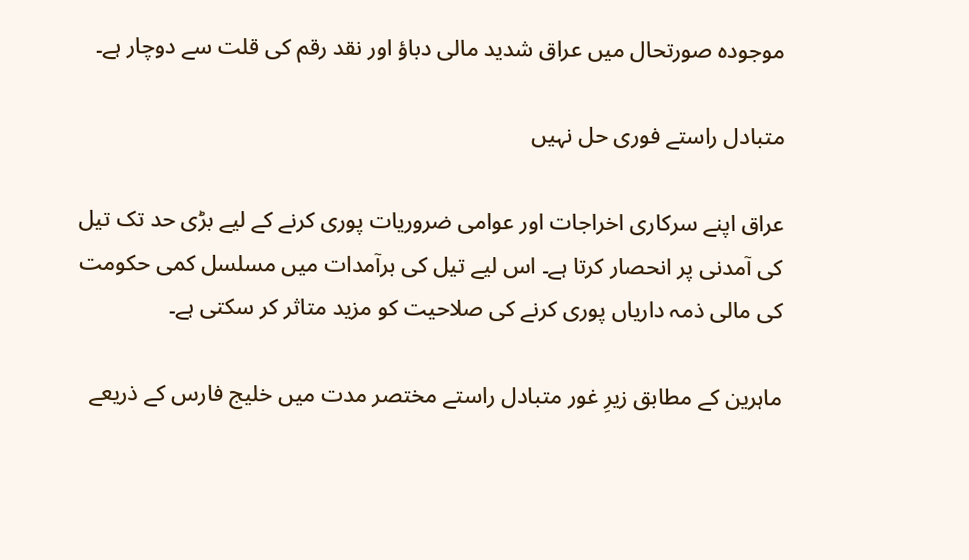موجودہ صورتحال میں عراق شدید مالی دباؤ اور نقد رقم کی قلت سے دوچار ہے۔

متبادل راستے فوری حل نہیں

عراق اپنے سرکاری اخراجات اور عوامی ضروریات پوری کرنے کے لیے بڑی حد تک تیل کی آمدنی پر انحصار کرتا ہے۔ اس لیے تیل کی برآمدات میں مسلسل کمی حکومت کی مالی ذمہ داریاں پوری کرنے کی صلاحیت کو مزید متاثر کر سکتی ہے۔

ماہرین کے مطابق زیرِ غور متبادل راستے مختصر مدت میں خلیج فارس کے ذریعے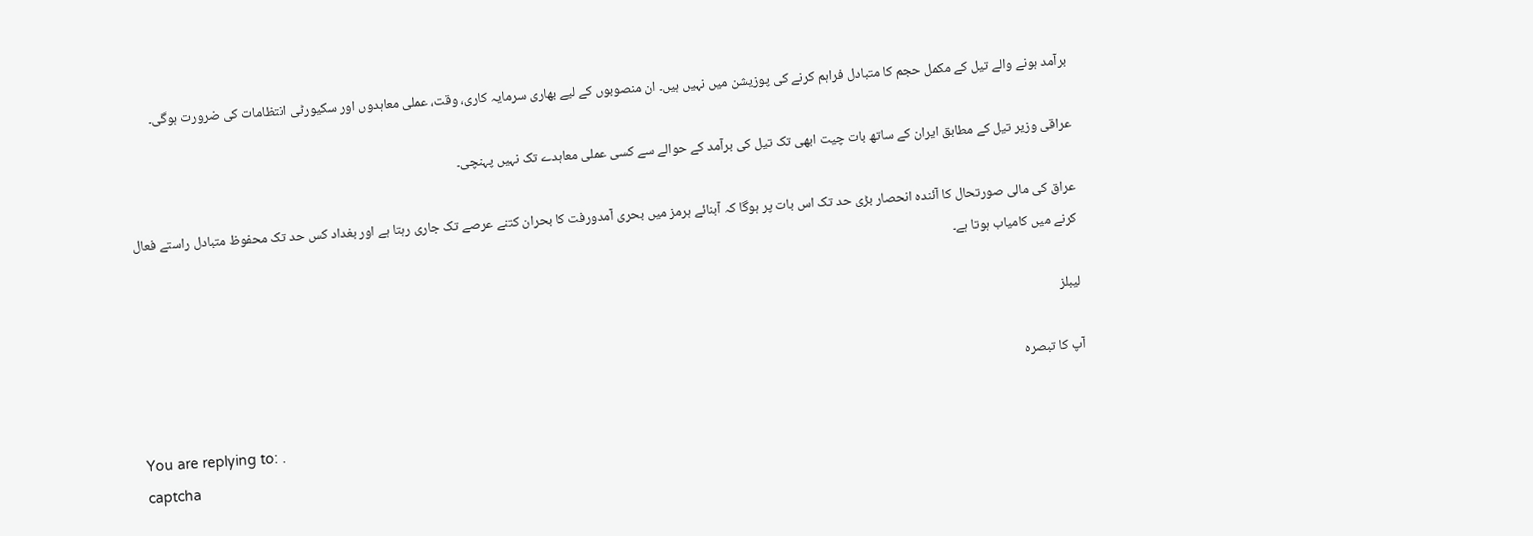برآمد ہونے والے تیل کے مکمل حجم کا متبادل فراہم کرنے کی پوزیشن میں نہیں ہیں۔ ان منصوبوں کے لیے بھاری سرمایہ کاری، وقت، عملی معاہدوں اور سکیورٹی انتظامات کی ضرورت ہوگی۔

عراقی وزیر تیل کے مطابق ایران کے ساتھ بات چیت ابھی تک تیل کی برآمد کے حوالے سے کسی عملی معاہدے تک نہیں پہنچی۔

عراق کی مالی صورتحال کا آئندہ انحصار بڑی حد تک اس بات پر ہوگا کہ آبنائے ہرمز میں بحری آمدورفت کا بحران کتنے عرصے تک جاری رہتا ہے اور بغداد کس حد تک محفوظ متبادل راستے فعال کرنے میں کامیاب ہوتا ہے۔

لیبلز

آپ کا تبصرہ

You are replying to: .
captcha